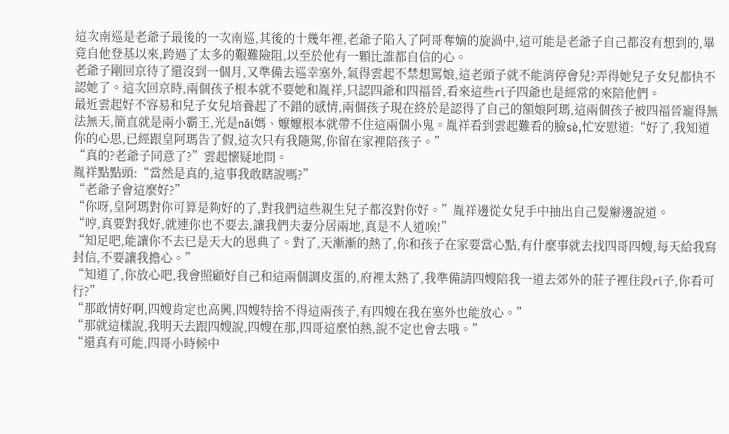這次南巡是老爺子最後的一次南巡,其後的十幾年裡,老爺子陷入了阿哥奪嫡的旋渦中,這可能是老爺子自己都沒有想到的,畢竟自他登基以來,跨過了太多的艱難險阻,以至於他有一顆比誰都自信的心。
老爺子剛回京待了還沒到一個月,又準備去巡幸塞外,氣得雲起不禁想罵娘,這老頭子就不能消停會兒?弄得她兒子女兒都快不認她了。這次回京時,兩個孩子根本就不要她和胤祥,只認四爺和四福晉,看來這些ri子四爺也是經常的來陪他們。
最近雲起好不容易和兒子女兒培養起了不錯的感情,兩個孩子現在終於是認得了自己的額娘阿瑪,這兩個孩子被四福晉寵得無法無天,簡直就是兩小霸王,光是nǎi媽、嬤嬤根本就帶不住這兩個小鬼。胤祥看到雲起難看的臉sè,忙安慰道:“好了,我知道你的心思,已經跟皇阿瑪告了假,這次只有我隨駕,你留在家裡陪孩子。”
“真的?老爺子同意了?”雲起懷疑地問。
胤祥點點頭:“當然是真的,這事我敢瞎說嗎?”
“老爺子會這麼好?”
“你呀,皇阿瑪對你可算是夠好的了,對我們這些親生兒子都沒對你好。”胤祥邊從女兒手中抽出自己髮辮邊說道。
“哼,真要對我好,就連你也不要去,讓我們夫妻分居兩地,真是不人道唉!”
“知足吧,能讓你不去已是天大的恩典了。對了,天漸漸的熱了,你和孩子在家要當心點,有什麼事就去找四哥四嫂,每天給我寫封信,不要讓我擔心。”
“知道了,你放心吧,我會照顧好自己和這兩個調皮蛋的,府裡太熱了,我準備請四嫂陪我一道去郊外的莊子裡住段ri子,你看可行?”
“那敢情好啊,四嫂肯定也高興,四嫂特捨不得這兩孩子,有四嫂在我在塞外也能放心。”
“那就這樣說,我明天去跟四嫂說,四嫂在那,四哥這麼怕熱,說不定也會去哦。”
“還真有可能,四哥小時候中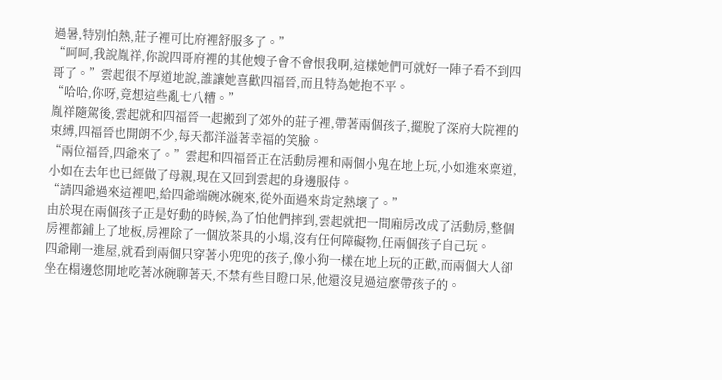過暑,特別怕熱,莊子裡可比府裡舒服多了。”
“呵呵,我說胤祥,你說四哥府裡的其他嫂子會不會恨我啊,這樣她們可就好一陣子看不到四哥了。”雲起很不厚道地說,誰讓她喜歡四福晉,而且特為她抱不平。
“哈哈,你呀,竟想這些亂七八糟。”
胤祥隨駕後,雲起就和四福晉一起搬到了郊外的莊子裡,帶著兩個孩子,擺脫了深府大院裡的束縛,四福晉也開朗不少,每天都洋溢著幸福的笑臉。
“兩位福晉,四爺來了。”雲起和四福晉正在活動房裡和兩個小鬼在地上玩,小如進來稟道,小如在去年也已經做了母親,現在又回到雲起的身邊服侍。
“請四爺過來這裡吧,給四爺端碗冰碗來,從外面過來肯定熱壞了。”
由於現在兩個孩子正是好動的時候,為了怕他們摔到,雲起就把一間廂房改成了活動房,整個房裡都鋪上了地板,房裡除了一個放茶具的小塌,沒有任何障礙物,任兩個孩子自己玩。
四爺剛一進屋,就看到兩個只穿著小兜兜的孩子,像小狗一樣在地上玩的正歡,而兩個大人卻坐在榻邊悠閒地吃著冰碗聊著天,不禁有些目瞪口呆,他還沒見過這麼帶孩子的。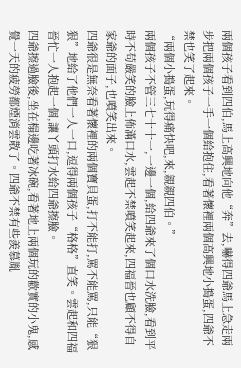兩個孩子看到四伯,馬上高興地向他“奔”去,嚇得四爺馬上急走兩步把兩個孩子一手一個給抱住,看著懷裡兩個高興地小搗蛋,四爺不禁也笑了起來。
“兩個小搗蛋,玩得痛快吧,來,親親四伯。”
兩個孩子不管三七十十一,一邊一個,給四爺來了個口水洗臉,看到平時不苟嚴笑的臉上佈滿口水,雲起不禁噴笑起來,四福晉也顧不得自家爺的面子,也噴笑出來。
四爺很是無奈看著懷裡的兩個寶貝蛋,打不能打,罵不能罵,只能“狠狠”地給了他們一人一口,逗得兩個孩子“格格”直笑。雲起和四福晉忙一人抱起一個,讓丫頭打水給四爺擦臉。
四爺擦過臉後,坐在榻邊吃著冰碗,看著地上兩個玩的歡實的小鬼,感覺一天的疲勞都煙消雲散了。四爺不禁有些羨慕胤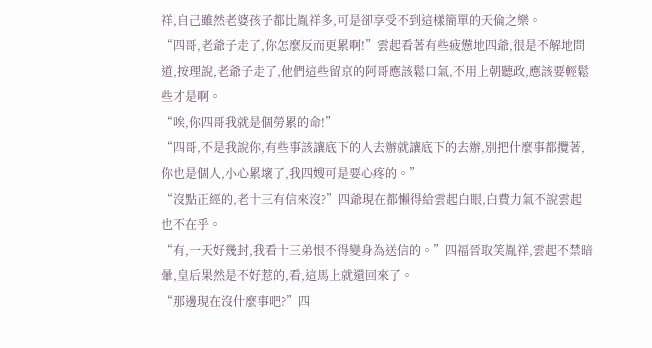祥,自己雖然老婆孩子都比胤祥多,可是卻享受不到這樣簡單的天倫之樂。
“四哥,老爺子走了,你怎麼反而更累啊!”雲起看著有些疲憊地四爺,很是不解地問道,按理說,老爺子走了,他們這些留京的阿哥應該鬆口氣,不用上朝聽政,應該要輕鬆些才是啊。
“唉,你四哥我就是個勞累的命!”
“四哥,不是我說你,有些事該讓底下的人去辦就讓底下的去辦,別把什麼事都攬著,你也是個人,小心累壞了,我四嫂可是要心疼的。”
“沒點正經的,老十三有信來沒?”四爺現在都懶得給雲起白眼,白費力氣不說雲起也不在乎。
“有,一天好幾封,我看十三弟恨不得變身為送信的。”四福晉取笑胤祥,雲起不禁暗暈,皇后果然是不好惹的,看,這馬上就還回來了。
“那邊現在沒什麼事吧?”四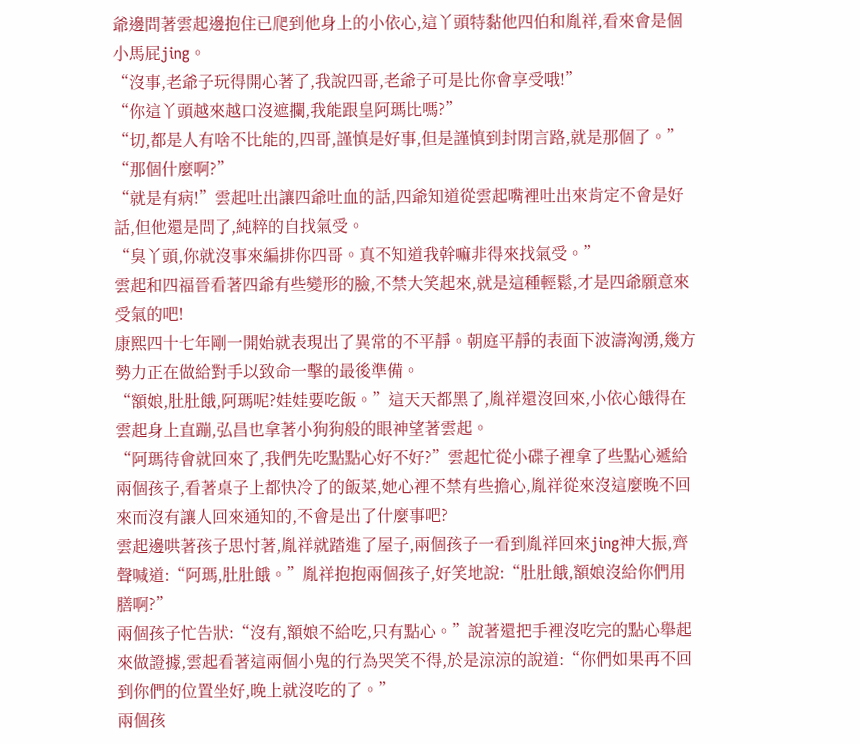爺邊問著雲起邊抱住已爬到他身上的小依心,這丫頭特黏他四伯和胤祥,看來會是個小馬屁jing。
“沒事,老爺子玩得開心著了,我說四哥,老爺子可是比你會享受哦!”
“你這丫頭越來越口沒遮攔,我能跟皇阿瑪比嗎?”
“切,都是人有啥不比能的,四哥,謹慎是好事,但是謹慎到封閉言路,就是那個了。”
“那個什麼啊?”
“就是有病!”雲起吐出讓四爺吐血的話,四爺知道從雲起嘴裡吐出來肯定不會是好話,但他還是問了,純粹的自找氣受。
“臭丫頭,你就沒事來編排你四哥。真不知道我幹嘛非得來找氣受。”
雲起和四福晉看著四爺有些變形的臉,不禁大笑起來,就是這種輕鬆,才是四爺願意來受氣的吧!
康熙四十七年剛一開始就表現出了異常的不平靜。朝庭平靜的表面下波濤洶湧,幾方勢力正在做給對手以致命一擊的最後準備。
“額娘,肚肚餓,阿瑪呢?娃娃要吃飯。”這天天都黑了,胤祥還沒回來,小依心餓得在雲起身上直蹦,弘昌也拿著小狗狗般的眼神望著雲起。
“阿瑪待會就回來了,我們先吃點點心好不好?”雲起忙從小碟子裡拿了些點心遞給兩個孩子,看著桌子上都快冷了的飯菜,她心裡不禁有些擔心,胤祥從來沒這麼晚不回來而沒有讓人回來通知的,不會是出了什麼事吧?
雲起邊哄著孩子思忖著,胤祥就踏進了屋子,兩個孩子一看到胤祥回來jing神大振,齊聲喊道:“阿瑪,肚肚餓。”胤祥抱抱兩個孩子,好笑地說:“肚肚餓,額娘沒給你們用膳啊?”
兩個孩子忙告狀:“沒有,額娘不給吃,只有點心。”說著還把手裡沒吃完的點心舉起來做證據,雲起看著這兩個小鬼的行為哭笑不得,於是涼涼的說道:“你們如果再不回到你們的位置坐好,晚上就沒吃的了。”
兩個孩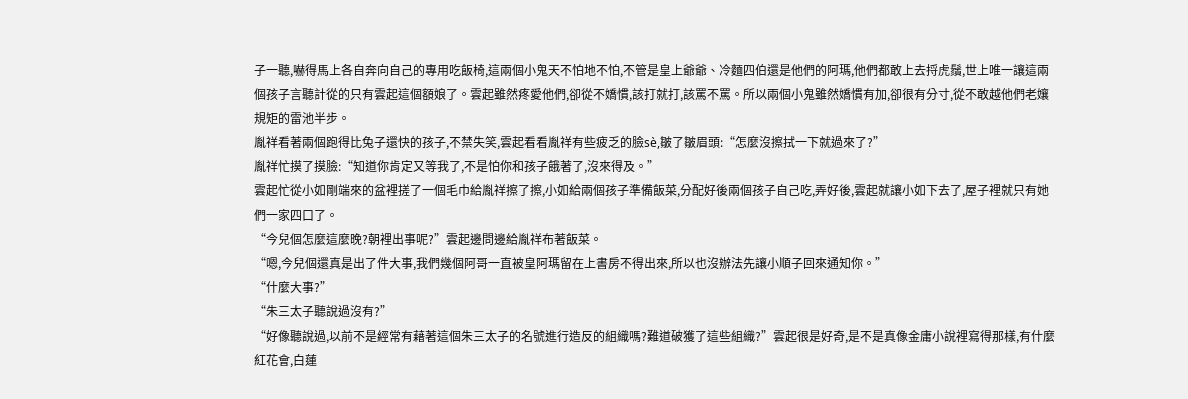子一聽,嚇得馬上各自奔向自己的專用吃飯椅,這兩個小鬼天不怕地不怕,不管是皇上爺爺、冷麵四伯還是他們的阿瑪,他們都敢上去捋虎鬚,世上唯一讓這兩個孩子言聽計從的只有雲起這個額娘了。雲起雖然疼愛他們,卻從不嬌慣,該打就打,該罵不罵。所以兩個小鬼雖然嬌慣有加,卻很有分寸,從不敢越他們老孃規矩的雷池半步。
胤祥看著兩個跑得比兔子還快的孩子,不禁失笑,雲起看看胤祥有些疲乏的臉sè,皺了皺眉頭:“怎麼沒擦拭一下就過來了?”
胤祥忙摸了摸臉:“知道你肯定又等我了,不是怕你和孩子餓著了,沒來得及。”
雲起忙從小如剛端來的盆裡搓了一個毛巾給胤祥擦了擦,小如給兩個孩子準備飯菜,分配好後兩個孩子自己吃,弄好後,雲起就讓小如下去了,屋子裡就只有她們一家四口了。
“今兒個怎麼這麼晚?朝裡出事呢?”雲起邊問邊給胤祥布著飯菜。
“嗯,今兒個還真是出了件大事,我們幾個阿哥一直被皇阿瑪留在上書房不得出來,所以也沒辦法先讓小順子回來通知你。”
“什麼大事?”
“朱三太子聽說過沒有?”
“好像聽說過,以前不是經常有藉著這個朱三太子的名號進行造反的組織嗎?難道破獲了這些組織?”雲起很是好奇,是不是真像金庸小說裡寫得那樣,有什麼紅花會,白蓮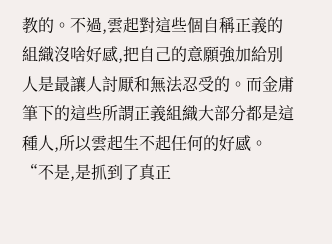教的。不過,雲起對這些個自稱正義的組織沒啥好感,把自己的意願強加給別人是最讓人討厭和無法忍受的。而金庸筆下的這些所謂正義組織大部分都是這種人,所以雲起生不起任何的好感。
“不是,是抓到了真正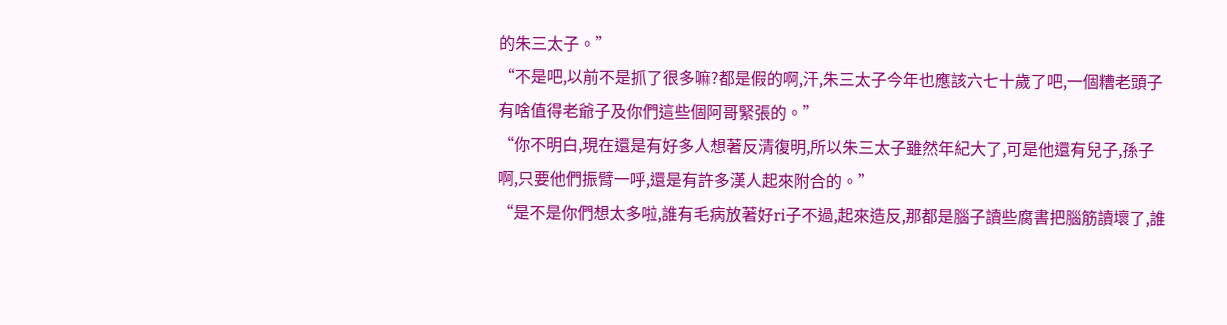的朱三太子。”
“不是吧,以前不是抓了很多嘛?都是假的啊,汗,朱三太子今年也應該六七十歲了吧,一個糟老頭子有啥值得老爺子及你們這些個阿哥緊張的。”
“你不明白,現在還是有好多人想著反清復明,所以朱三太子雖然年紀大了,可是他還有兒子,孫子啊,只要他們振臂一呼,還是有許多漢人起來附合的。”
“是不是你們想太多啦,誰有毛病放著好ri子不過,起來造反,那都是腦子讀些腐書把腦筋讀壞了,誰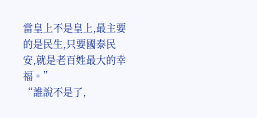當皇上不是皇上,最主要的是民生,只要國泰民安,就是老百姓最大的幸福。”
“誰說不是了,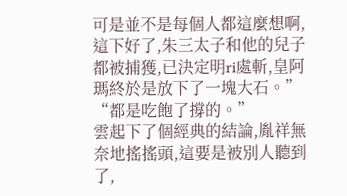可是並不是每個人都這麼想啊,這下好了,朱三太子和他的兒子都被捕獲,已決定明ri處斬,皇阿瑪終於是放下了一塊大石。”
“都是吃飽了撐的。”
雲起下了個經典的結論,胤祥無奈地搖搖頭,這要是被別人聽到了,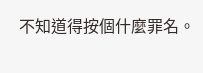不知道得按個什麼罪名。